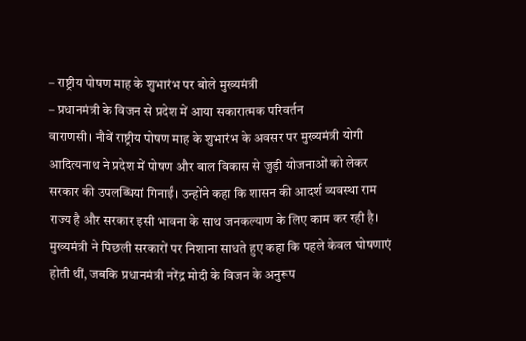– राष्ट्रीय पोषण माह के शुभारंभ पर बोले मुख्यमंत्री
– प्रधानमंत्री के विजन से प्रदेश में आया सकारात्मक परिवर्तन
वाराणसी। नौवें राष्ट्रीय पोषण माह के शुभारंभ के अवसर पर मुख्यमंत्री योगी आदित्यनाथ ने प्रदेश में पोषण और बाल विकास से जुड़ी योजनाओं को लेकर सरकार की उपलब्धियां गिनाईं। उन्होंने कहा कि शासन की आदर्श व्यवस्था राम राज्य है और सरकार इसी भावना के साथ जनकल्याण के लिए काम कर रही है।
मुख्यमंत्री ने पिछली सरकारों पर निशाना साधते हुए कहा कि पहले केवल घोषणाएं होती थीं, जबकि प्रधानमंत्री नरेंद्र मोदी के विजन के अनुरूप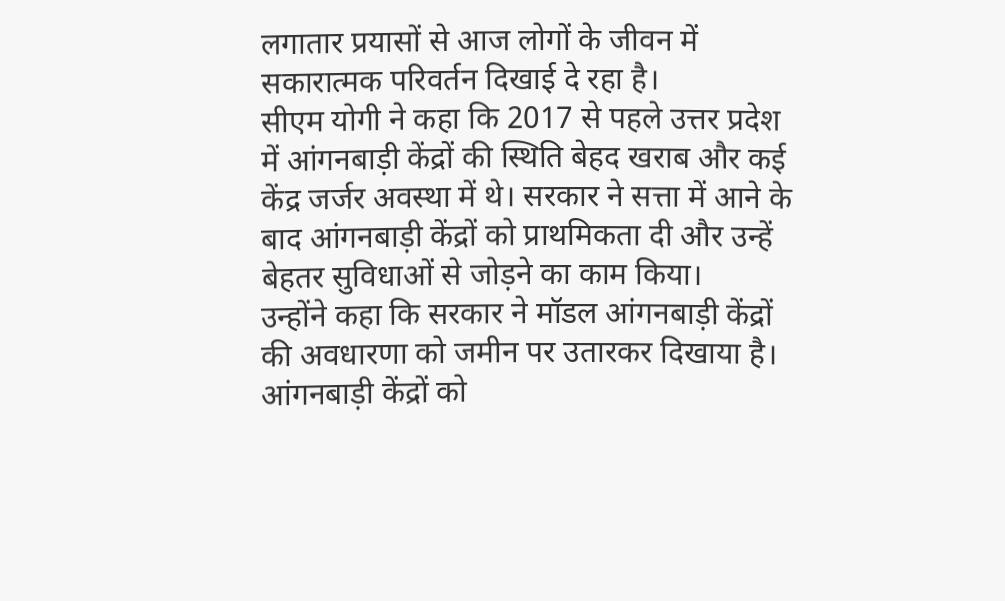लगातार प्रयासों से आज लोगों के जीवन में सकारात्मक परिवर्तन दिखाई दे रहा है।
सीएम योगी ने कहा कि 2017 से पहले उत्तर प्रदेश में आंगनबाड़ी केंद्रों की स्थिति बेहद खराब और कई केंद्र जर्जर अवस्था में थे। सरकार ने सत्ता में आने के बाद आंगनबाड़ी केंद्रों को प्राथमिकता दी और उन्हें बेहतर सुविधाओं से जोड़ने का काम किया।
उन्होंने कहा कि सरकार ने मॉडल आंगनबाड़ी केंद्रों की अवधारणा को जमीन पर उतारकर दिखाया है। आंगनबाड़ी केंद्रों को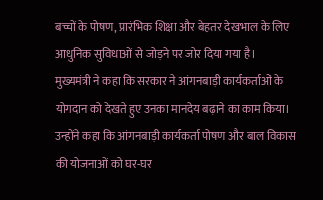बच्चों के पोषण, प्रारंभिक शिक्षा और बेहतर देखभाल के लिए आधुनिक सुविधाओं से जोड़ने पर जोर दिया गया है।
मुख्यमंत्री ने कहा कि सरकार ने आंगनबाड़ी कार्यकर्ताओं के योगदान को देखते हुए उनका मानदेय बढ़ाने का काम किया। उन्होंने कहा कि आंगनबाड़ी कार्यकर्ता पोषण और बाल विकास की योजनाओं को घर-घर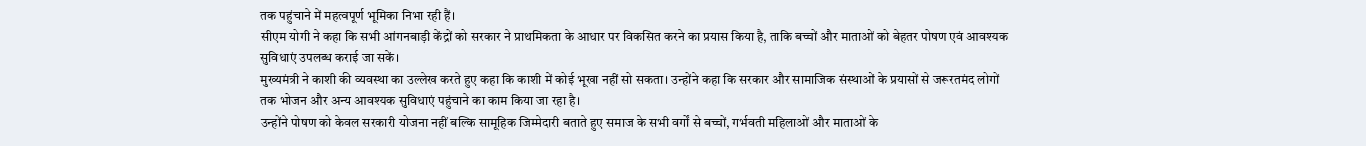तक पहुंचाने में महत्वपूर्ण भूमिका निभा रही हैं।
सीएम योगी ने कहा कि सभी आंगनबाड़ी केंद्रों को सरकार ने प्राथमिकता के आधार पर विकसित करने का प्रयास किया है, ताकि बच्चों और माताओं को बेहतर पोषण एवं आवश्यक सुविधाएं उपलब्ध कराई जा सकें।
मुख्यमंत्री ने काशी की व्यवस्था का उल्लेख करते हुए कहा कि काशी में कोई भूखा नहीं सो सकता। उन्होंने कहा कि सरकार और सामाजिक संस्थाओं के प्रयासों से जरूरतमंद लोगों तक भोजन और अन्य आवश्यक सुविधाएं पहुंचाने का काम किया जा रहा है।
उन्होंने पोषण को केवल सरकारी योजना नहीं बल्कि सामूहिक जिम्मेदारी बताते हुए समाज के सभी वर्गों से बच्चों, गर्भवती महिलाओं और माताओं के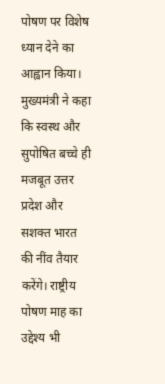पोषण पर विशेष ध्यान देने का आह्वान किया।
मुख्यमंत्री ने कहा कि स्वस्थ और सुपोषित बच्चे ही मजबूत उत्तर प्रदेश और सशक्त भारत की नींव तैयार करेंगे। राष्ट्रीय पोषण माह का उद्देश्य भी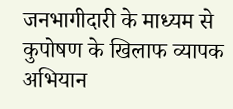जनभागीदारी के माध्यम से कुपोषण के खिलाफ व्यापक अभियान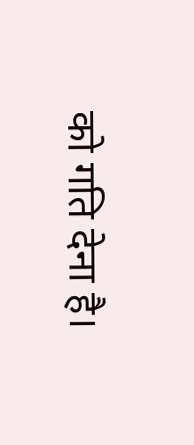को गति देना है।